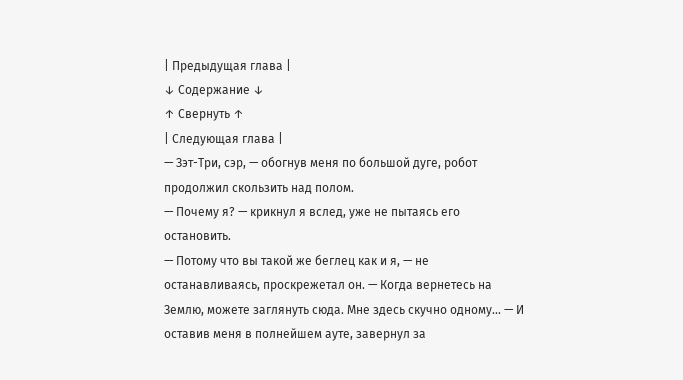| Предыдущая глава |
↓ Содержание ↓
↑ Свернуть ↑
| Следующая глава |
— Зэт-Три, сэр, — обогнув меня по большой дуге, робот продолжил скользить над полом.
— Почему я? — крикнул я вслед, уже не пытаясь его остановить.
— Потому что вы такой же беглец как и я, — не останавливаясь, проскрежетал он. — Когда вернетесь на Землю, можете заглянуть сюда. Мне здесь скучно одному... — И оставив меня в полнейшем ауте, завернул за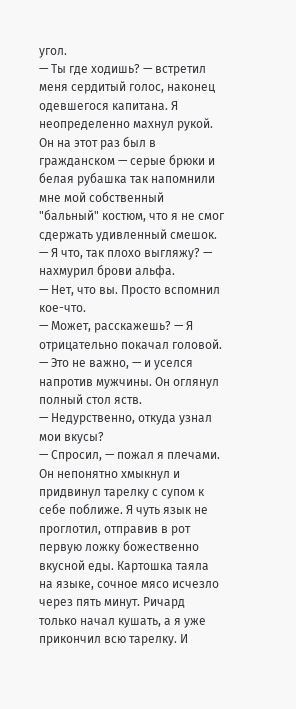угол.
— Ты где ходишь? — встретил меня сердитый голос, наконец одевшегося капитана. Я неопределенно махнул рукой. Он на этот раз был в гражданском — серые брюки и белая рубашка так напомнили мне мой собственный "бальный" костюм, что я не смог сдержать удивленный смешок.
— Я что, так плохо выгляжу? — нахмурил брови альфа.
— Нет, что вы. Просто вспомнил кое-что.
— Может, расскажешь? — Я отрицательно покачал головой.
— Это не важно, — и уселся напротив мужчины. Он оглянул полный стол яств.
— Недурственно, откуда узнал мои вкусы?
— Спросил, — пожал я плечами.
Он непонятно хмыкнул и придвинул тарелку с супом к себе поближе. Я чуть язык не проглотил, отправив в рот первую ложку божественно вкусной еды. Картошка таяла на языке, сочное мясо исчезло через пять минут. Ричард только начал кушать, а я уже прикончил всю тарелку. И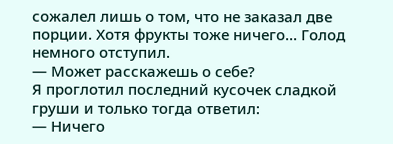сожалел лишь о том, что не заказал две порции. Хотя фрукты тоже ничего... Голод немного отступил.
— Может расскажешь о себе?
Я проглотил последний кусочек сладкой груши и только тогда ответил:
— Ничего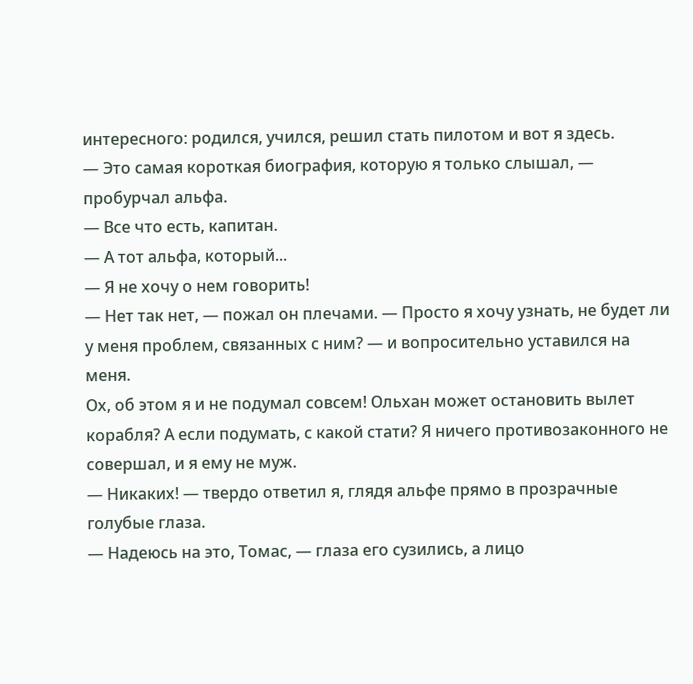интересного: родился, учился, решил стать пилотом и вот я здесь.
— Это самая короткая биография, которую я только слышал, — пробурчал альфа.
— Все что есть, капитан.
— А тот альфа, который...
— Я не хочу о нем говорить!
— Нет так нет, — пожал он плечами. — Просто я хочу узнать, не будет ли у меня проблем, связанных с ним? — и вопросительно уставился на меня.
Ох, об этом я и не подумал совсем! Ольхан может остановить вылет корабля? А если подумать, с какой стати? Я ничего противозаконного не совершал, и я ему не муж.
— Никаких! — твердо ответил я, глядя альфе прямо в прозрачные голубые глаза.
— Надеюсь на это, Томас, — глаза его сузились, а лицо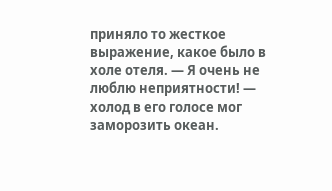приняло то жесткое выражение, какое было в холе отеля. — Я очень не люблю неприятности! — холод в его голосе мог заморозить океан.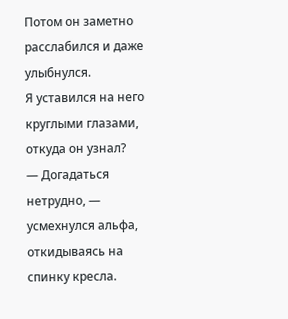Потом он заметно расслабился и даже улыбнулся.
Я уставился на него круглыми глазами, откуда он узнал?
— Догадаться нетрудно, — усмехнулся альфа, откидываясь на спинку кресла.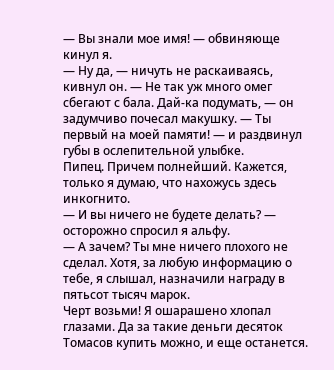— Вы знали мое имя! — обвиняюще кинул я.
— Ну да, — ничуть не раскаиваясь, кивнул он. — Не так уж много омег сбегают с бала. Дай-ка подумать, — он задумчиво почесал макушку. — Ты первый на моей памяти! — и раздвинул губы в ослепительной улыбке.
Пипец. Причем полнейший. Кажется, только я думаю, что нахожусь здесь инкогнито.
— И вы ничего не будете делать? — осторожно спросил я альфу.
— А зачем? Ты мне ничего плохого не сделал. Хотя, за любую информацию о тебе, я слышал, назначили награду в пятьсот тысяч марок.
Черт возьми! Я ошарашено хлопал глазами. Да за такие деньги десяток Томасов купить можно, и еще останется.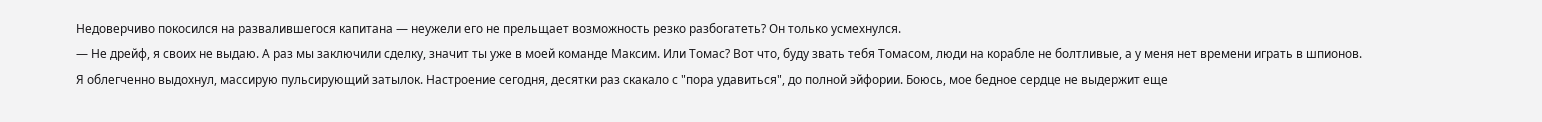Недоверчиво покосился на развалившегося капитана — неужели его не прельщает возможность резко разбогатеть? Он только усмехнулся.
— Не дрейф, я своих не выдаю. А раз мы заключили сделку, значит ты уже в моей команде Максим. Или Томас? Вот что, буду звать тебя Томасом, люди на корабле не болтливые, а у меня нет времени играть в шпионов.
Я облегченно выдохнул, массирую пульсирующий затылок. Настроение сегодня, десятки раз скакало с "пора удавиться", до полной эйфории. Боюсь, мое бедное сердце не выдержит еще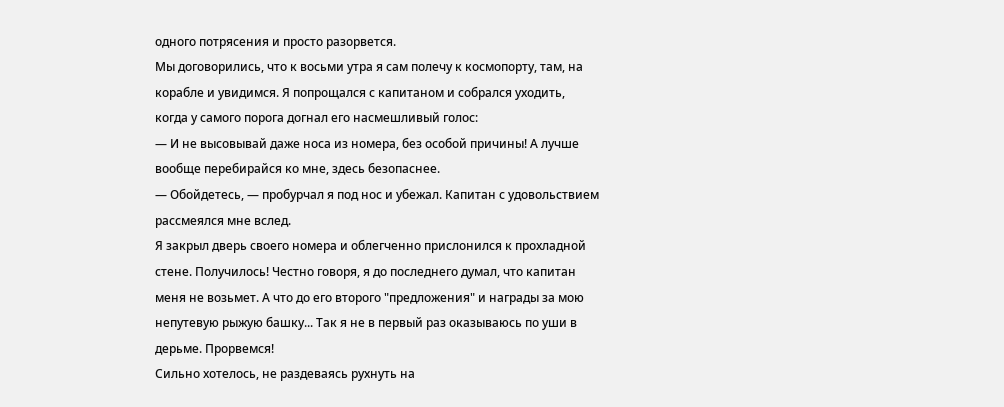одного потрясения и просто разорвется.
Мы договорились, что к восьми утра я сам полечу к космопорту, там, на корабле и увидимся. Я попрощался с капитаном и собрался уходить, когда у самого порога догнал его насмешливый голос:
— И не высовывай даже носа из номера, без особой причины! А лучше вообще перебирайся ко мне, здесь безопаснее.
— Обойдетесь, — пробурчал я под нос и убежал. Капитан с удовольствием рассмеялся мне вслед.
Я закрыл дверь своего номера и облегченно прислонился к прохладной стене. Получилось! Честно говоря, я до последнего думал, что капитан меня не возьмет. А что до его второго "предложения" и награды за мою непутевую рыжую башку... Так я не в первый раз оказываюсь по уши в дерьме. Прорвемся!
Сильно хотелось, не раздеваясь рухнуть на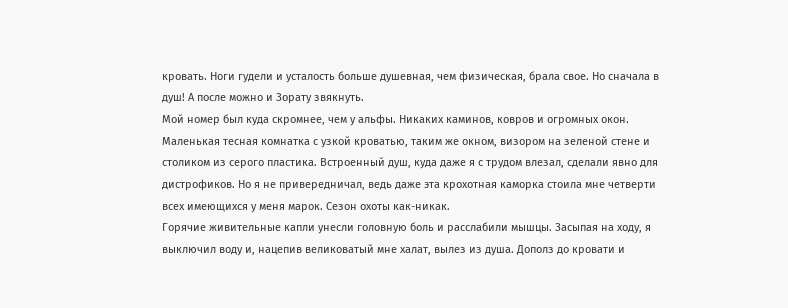кровать. Ноги гудели и усталость больше душевная, чем физическая, брала свое. Но сначала в душ! А после можно и Зорату звякнуть.
Мой номер был куда скромнее, чем у альфы. Никаких каминов, ковров и огромных окон. Маленькая тесная комнатка с узкой кроватью, таким же окном, визором на зеленой стене и столиком из серого пластика. Встроенный душ, куда даже я с трудом влезал, сделали явно для дистрофиков. Но я не привередничал, ведь даже эта крохотная каморка стоила мне четверти всех имеющихся у меня марок. Сезон охоты как-никак.
Горячие живительные капли унесли головную боль и расслабили мышцы. Засыпая на ходу, я выключил воду и, нацепив великоватый мне халат, вылез из душа. Дополз до кровати и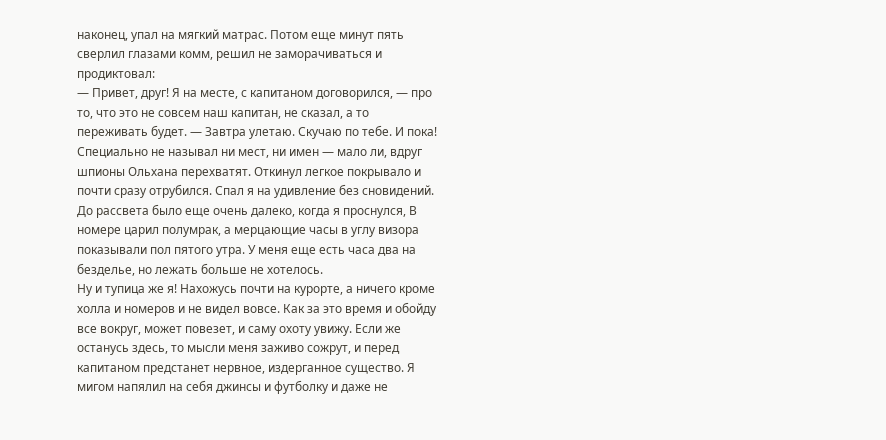наконец, упал на мягкий матрас. Потом еще минут пять сверлил глазами комм, решил не заморачиваться и продиктовал:
— Привет, друг! Я на месте, с капитаном договорился, — про то, что это не совсем наш капитан, не сказал, а то переживать будет. — Завтра улетаю. Скучаю по тебе. И пока!
Специально не называл ни мест, ни имен — мало ли, вдруг шпионы Ольхана перехватят. Откинул легкое покрывало и почти сразу отрубился. Спал я на удивление без сновидений.
До рассвета было еще очень далеко, когда я проснулся, В номере царил полумрак, а мерцающие часы в углу визора показывали пол пятого утра. У меня еще есть часа два на безделье, но лежать больше не хотелось.
Ну и тупица же я! Нахожусь почти на курорте, а ничего кроме холла и номеров и не видел вовсе. Как за это время и обойду все вокруг, может повезет, и саму охоту увижу. Если же останусь здесь, то мысли меня заживо сожрут, и перед капитаном предстанет нервное, издерганное существо. Я мигом напялил на себя джинсы и футболку и даже не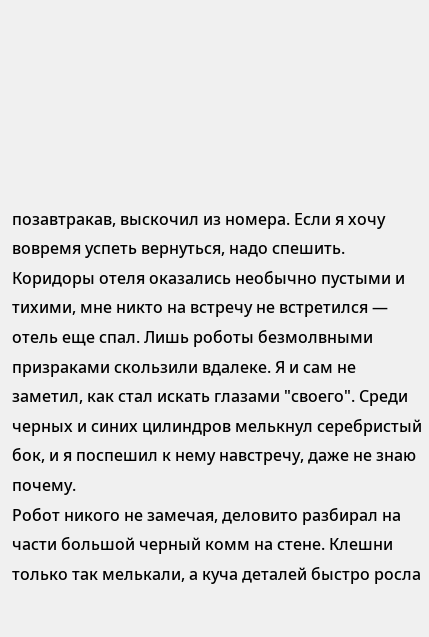позавтракав, выскочил из номера. Если я хочу вовремя успеть вернуться, надо спешить.
Коридоры отеля оказались необычно пустыми и тихими, мне никто на встречу не встретился — отель еще спал. Лишь роботы безмолвными призраками скользили вдалеке. Я и сам не заметил, как стал искать глазами "своего". Среди черных и синих цилиндров мелькнул серебристый бок, и я поспешил к нему навстречу, даже не знаю почему.
Робот никого не замечая, деловито разбирал на части большой черный комм на стене. Клешни только так мелькали, а куча деталей быстро росла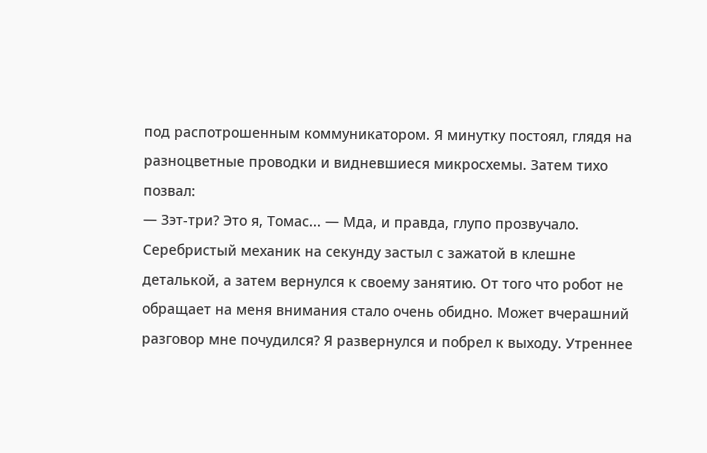под распотрошенным коммуникатором. Я минутку постоял, глядя на разноцветные проводки и видневшиеся микросхемы. Затем тихо позвал:
— Зэт-три? Это я, Томас... — Мда, и правда, глупо прозвучало.
Серебристый механик на секунду застыл с зажатой в клешне деталькой, а затем вернулся к своему занятию. От того что робот не обращает на меня внимания стало очень обидно. Может вчерашний разговор мне почудился? Я развернулся и побрел к выходу. Утреннее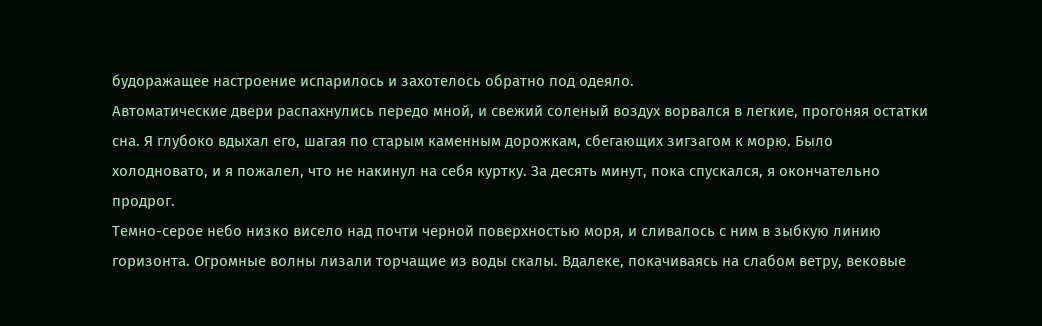будоражащее настроение испарилось и захотелось обратно под одеяло.
Автоматические двери распахнулись передо мной, и свежий соленый воздух ворвался в легкие, прогоняя остатки сна. Я глубоко вдыхал его, шагая по старым каменным дорожкам, сбегающих зигзагом к морю. Было холодновато, и я пожалел, что не накинул на себя куртку. За десять минут, пока спускался, я окончательно продрог.
Темно-серое небо низко висело над почти черной поверхностью моря, и сливалось с ним в зыбкую линию горизонта. Огромные волны лизали торчащие из воды скалы. Вдалеке, покачиваясь на слабом ветру, вековые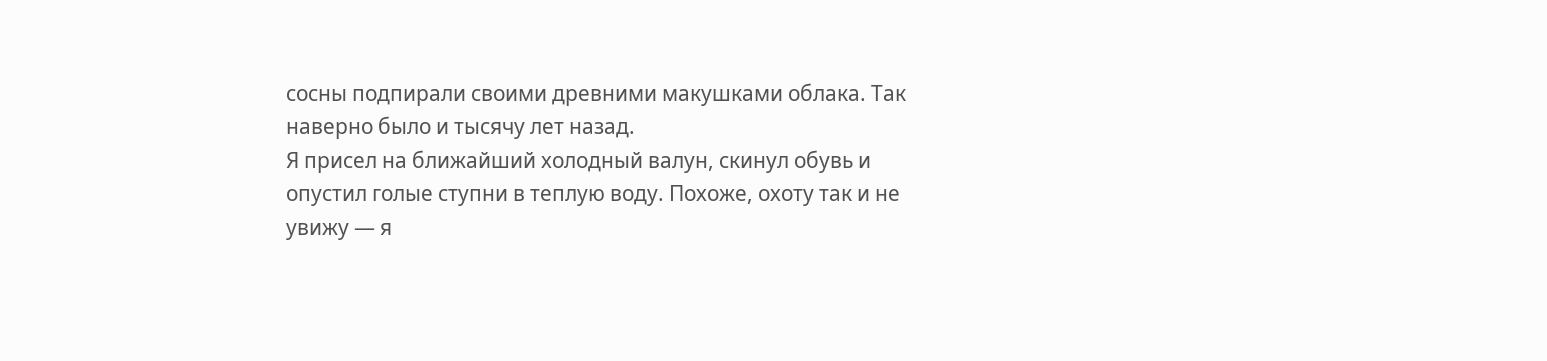сосны подпирали своими древними макушками облака. Так наверно было и тысячу лет назад.
Я присел на ближайший холодный валун, скинул обувь и опустил голые ступни в теплую воду. Похоже, охоту так и не увижу — я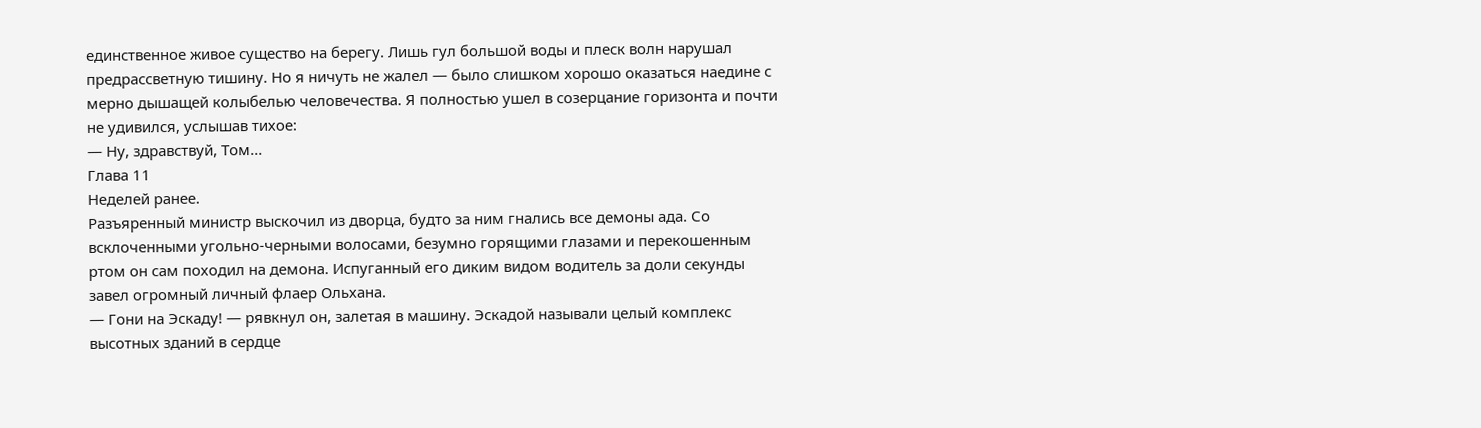единственное живое существо на берегу. Лишь гул большой воды и плеск волн нарушал предрассветную тишину. Но я ничуть не жалел — было слишком хорошо оказаться наедине с мерно дышащей колыбелью человечества. Я полностью ушел в созерцание горизонта и почти не удивился, услышав тихое:
— Ну, здравствуй, Том...
Глава 11
Неделей ранее.
Разъяренный министр выскочил из дворца, будто за ним гнались все демоны ада. Со всклоченными угольно-черными волосами, безумно горящими глазами и перекошенным ртом он сам походил на демона. Испуганный его диким видом водитель за доли секунды завел огромный личный флаер Ольхана.
— Гони на Эскаду! — рявкнул он, залетая в машину. Эскадой называли целый комплекс высотных зданий в сердце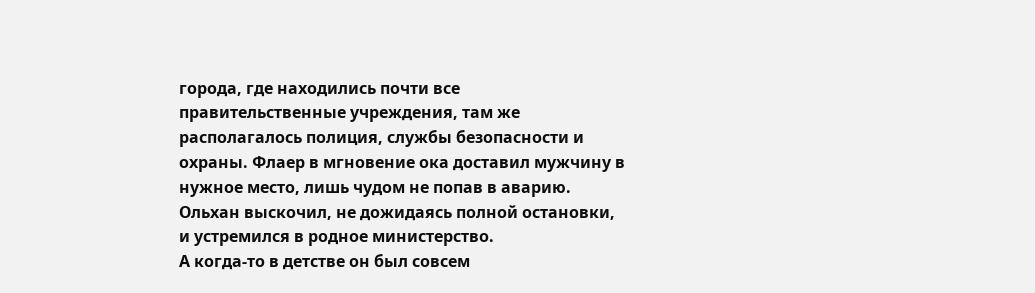города, где находились почти все правительственные учреждения, там же располагалось полиция, службы безопасности и охраны. Флаер в мгновение ока доставил мужчину в нужное место, лишь чудом не попав в аварию. Ольхан выскочил, не дожидаясь полной остановки, и устремился в родное министерство.
А когда-то в детстве он был совсем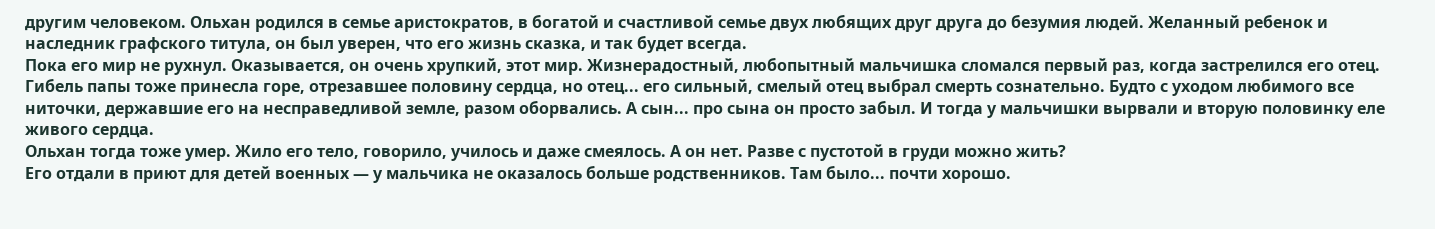другим человеком. Ольхан родился в семье аристократов, в богатой и счастливой семье двух любящих друг друга до безумия людей. Желанный ребенок и наследник графского титула, он был уверен, что его жизнь сказка, и так будет всегда.
Пока его мир не рухнул. Оказывается, он очень хрупкий, этот мир. Жизнерадостный, любопытный мальчишка сломался первый раз, когда застрелился его отец. Гибель папы тоже принесла горе, отрезавшее половину сердца, но отец... его сильный, смелый отец выбрал смерть сознательно. Будто с уходом любимого все ниточки, державшие его на несправедливой земле, разом оборвались. А сын... про сына он просто забыл. И тогда у мальчишки вырвали и вторую половинку еле живого сердца.
Ольхан тогда тоже умер. Жило его тело, говорило, училось и даже смеялось. А он нет. Разве с пустотой в груди можно жить?
Его отдали в приют для детей военных — у мальчика не оказалось больше родственников. Там было... почти хорошо.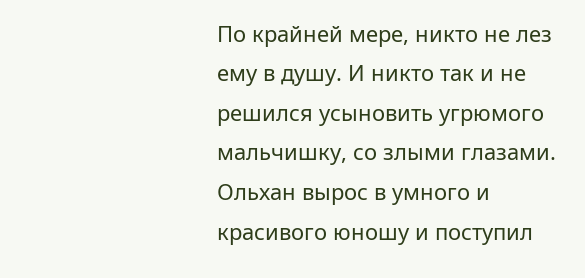По крайней мере, никто не лез ему в душу. И никто так и не решился усыновить угрюмого мальчишку, со злыми глазами.
Ольхан вырос в умного и красивого юношу и поступил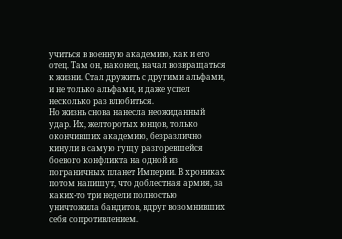учиться в военную академию, как и его отец. Там он, наконец, начал возвращаться к жизни. Стал дружить с другими альфами, и не только альфами, и даже успел несколько раз влюбиться.
Но жизнь снова нанесла неожиданный удар. Их, желторотых юнцов, только окончивших академию, безразлично кинули в самую гущу разгоревшейся боевого конфликта на одной из пограничных планет Империи. В хрониках потом напишут, что доблестная армия, за каких-то три недели полностью уничтожила бандитов, вдруг возомнивших себя сопротивлением.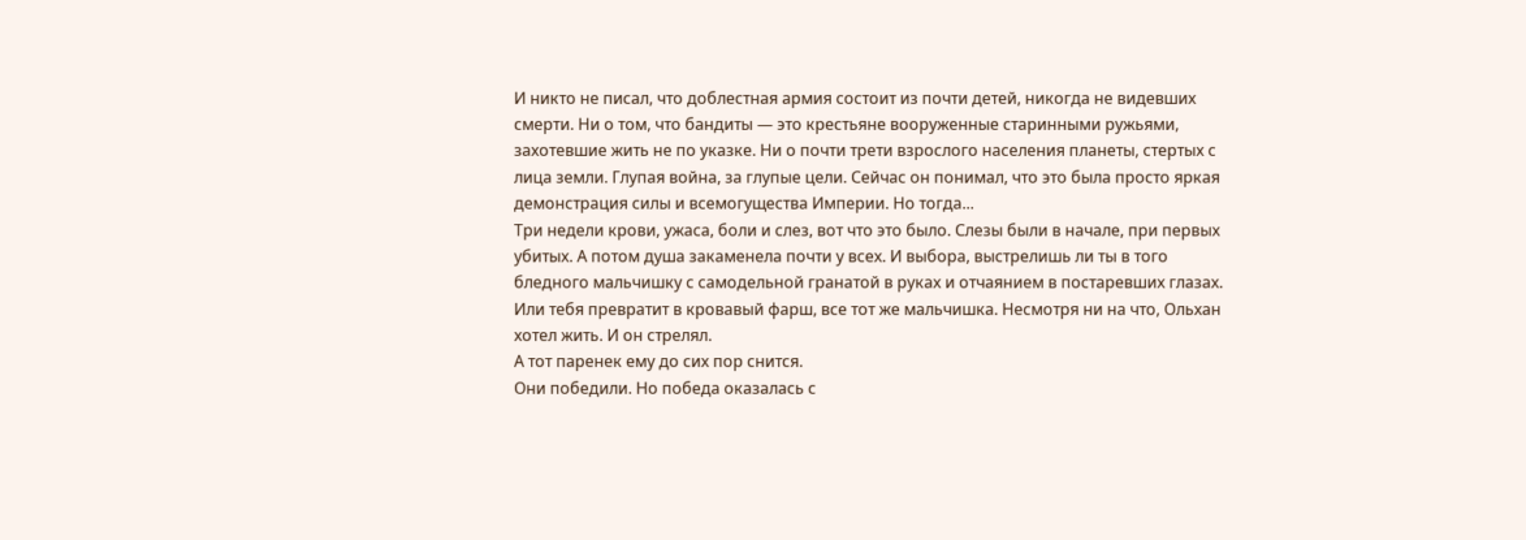И никто не писал, что доблестная армия состоит из почти детей, никогда не видевших смерти. Ни о том, что бандиты — это крестьяне вооруженные старинными ружьями, захотевшие жить не по указке. Ни о почти трети взрослого населения планеты, стертых с лица земли. Глупая война, за глупые цели. Сейчас он понимал, что это была просто яркая демонстрация силы и всемогущества Империи. Но тогда...
Три недели крови, ужаса, боли и слез, вот что это было. Слезы были в начале, при первых убитых. А потом душа закаменела почти у всех. И выбора, выстрелишь ли ты в того бледного мальчишку с самодельной гранатой в руках и отчаянием в постаревших глазах. Или тебя превратит в кровавый фарш, все тот же мальчишка. Несмотря ни на что, Ольхан хотел жить. И он стрелял.
А тот паренек ему до сих пор снится.
Они победили. Но победа оказалась с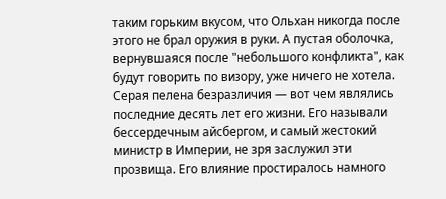таким горьким вкусом, что Ольхан никогда после этого не брал оружия в руки. А пустая оболочка, вернувшаяся после "небольшого конфликта", как будут говорить по визору, уже ничего не хотела.
Серая пелена безразличия — вот чем являлись последние десять лет его жизни. Его называли бессердечным айсбергом, и самый жестокий министр в Империи, не зря заслужил эти прозвища. Его влияние простиралось намного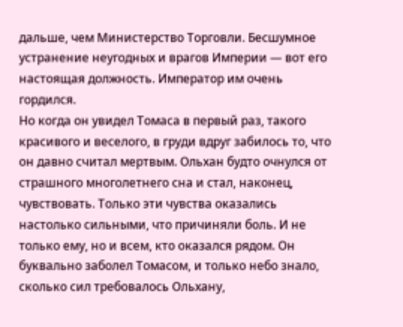дальше, чем Министерство Торговли. Бесшумное устранение неугодных и врагов Империи — вот его настоящая должность. Император им очень гордился.
Но когда он увидел Томаса в первый раз, такого красивого и веселого, в груди вдруг забилось то, что он давно считал мертвым. Ольхан будто очнулся от страшного многолетнего сна и стал, наконец, чувствовать. Только эти чувства оказались настолько сильными, что причиняли боль. И не только ему, но и всем, кто оказался рядом. Он буквально заболел Томасом, и только небо знало, сколько сил требовалось Ольхану,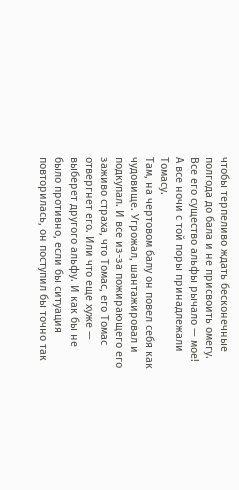чтобы терпеливо ждать бесконечные полгода до бала и не присвоить омегу. Все его существо альфы рычало — мое! А все ночи с той поры принадлежали Томасу.
Там, на чертовом балу он повел себя как чудовище. Угрожал, шантажировал и подкупал. И все из-за пожирающего его заживо страха, что Томас, его Томас отвергнет его. Или что еще хуже — выберет другого альфу. И как бы не было противно, если бы ситуация повторилась, он поступил бы точно так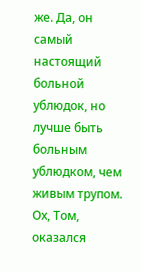же. Да, он самый настоящий больной ублюдок, но лучше быть больным ублюдком, чем живым трупом.
Ох, Том, оказался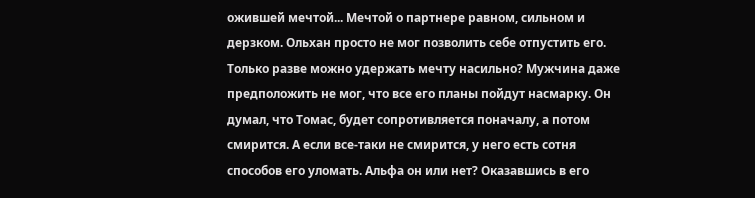ожившей мечтой... Мечтой о партнере равном, сильном и дерзком. Ольхан просто не мог позволить себе отпустить его. Только разве можно удержать мечту насильно? Мужчина даже предположить не мог, что все его планы пойдут насмарку. Он думал, что Томас, будет сопротивляется поначалу, а потом смирится. А если все-таки не смирится, у него есть сотня способов его уломать. Альфа он или нет? Оказавшись в его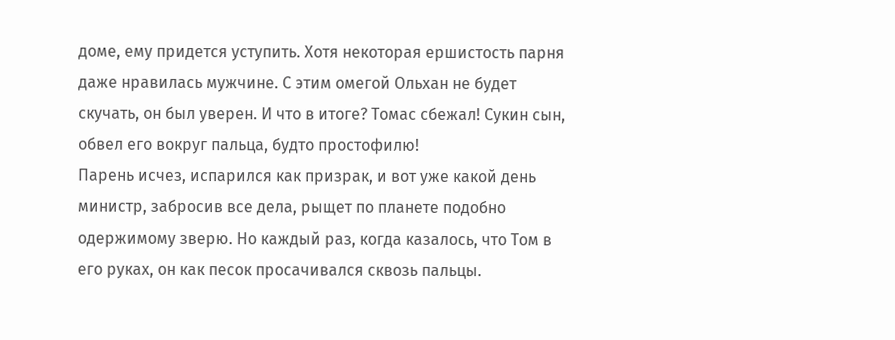доме, ему придется уступить. Хотя некоторая ершистость парня даже нравилась мужчине. С этим омегой Ольхан не будет скучать, он был уверен. И что в итоге? Томас сбежал! Сукин сын, обвел его вокруг пальца, будто простофилю!
Парень исчез, испарился как призрак, и вот уже какой день министр, забросив все дела, рыщет по планете подобно одержимому зверю. Но каждый раз, когда казалось, что Том в его руках, он как песок просачивался сквозь пальцы.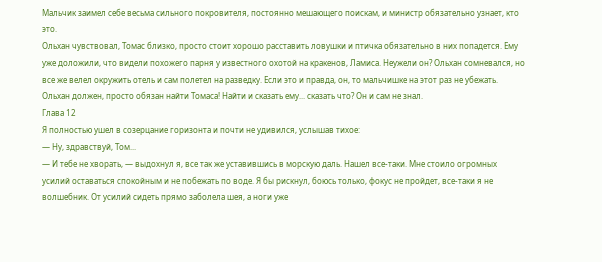Мальчик заимел себе весьма сильного покровителя, постоянно мешающего поискам, и министр обязательно узнает, кто это.
Ольхан чувствовал, Томас близко, просто стоит хорошо расставить ловушки и птичка обязательно в них попадется. Ему уже доложили, что видели похожего парня у известного охотой на кракенов, Ламиса. Неужели он? Ольхан сомневался, но все же велел окружить отель и сам полетел на разведку. Если это и правда, он, то мальчишке на этот раз не убежать. Ольхан должен, просто обязан найти Томаса! Найти и сказать ему... сказать что? Он и сам не знал.
Глава 12
Я полностью ушел в созерцание горизонта и почти не удивился, услышав тихое:
— Ну, здравствуй, Том...
— И тебе не хворать, — выдохнул я, все так же уставившись в морскую даль. Нашел все-таки. Мне стоило огромных усилий оставаться спокойным и не побежать по воде. Я бы рискнул, боюсь только, фокус не пройдет, все-таки я не волшебник. От усилий сидеть прямо заболела шея, а ноги уже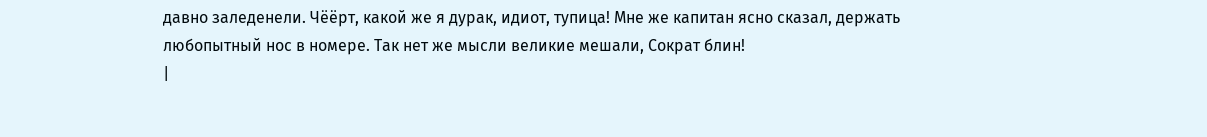давно заледенели. Чёёрт, какой же я дурак, идиот, тупица! Мне же капитан ясно сказал, держать любопытный нос в номере. Так нет же мысли великие мешали, Сократ блин!
|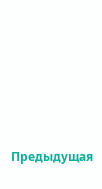Предыдущая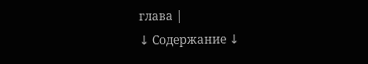глава |
↓ Содержание ↓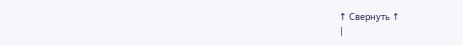↑ Свернуть ↑
|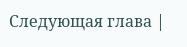Следующая глава |